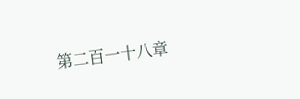第二百一十八章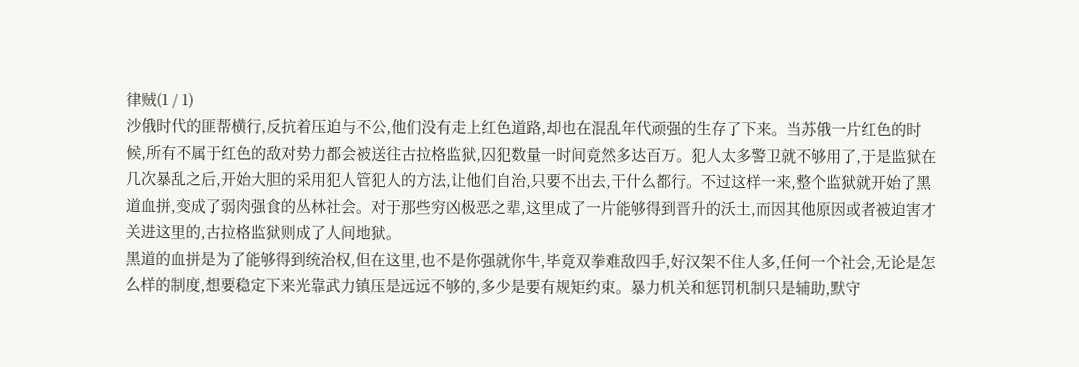律贼(1 / 1)
沙俄时代的匪帮横行,反抗着压迫与不公,他们没有走上红色道路,却也在混乱年代顽强的生存了下来。当苏俄一片红色的时候,所有不属于红色的敌对势力都会被送往古拉格监狱,囚犯数量一时间竟然多达百万。犯人太多警卫就不够用了,于是监狱在几次暴乱之后,开始大胆的采用犯人管犯人的方法,让他们自治,只要不出去,干什么都行。不过这样一来,整个监狱就开始了黑道血拼,变成了弱肉强食的丛林社会。对于那些穷凶极恶之辈,这里成了一片能够得到晋升的沃土,而因其他原因或者被迫害才关进这里的,古拉格监狱则成了人间地狱。
黑道的血拼是为了能够得到统治权,但在这里,也不是你强就你牛,毕竟双拳难敌四手,好汉架不住人多,任何一个社会,无论是怎么样的制度,想要稳定下来光靠武力镇压是远远不够的,多少是要有规矩约束。暴力机关和惩罚机制只是辅助,默守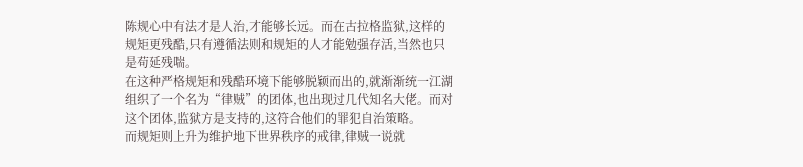陈规心中有法才是人治,才能够长远。而在古拉格监狱,这样的规矩更残酷,只有遵循法则和规矩的人才能勉强存活,当然也只是苟延残喘。
在这种严格规矩和残酷环境下能够脱颖而出的,就渐渐统一江湖组织了一个名为“律贼”的团体,也出现过几代知名大佬。而对这个团体,监狱方是支持的,这符合他们的罪犯自治策略。
而规矩则上升为维护地下世界秩序的戒律,律贼一说就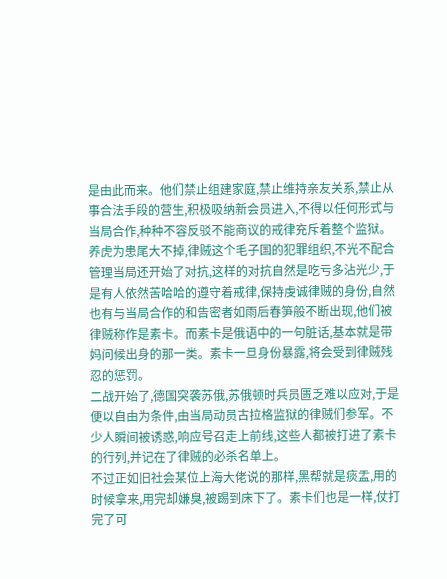是由此而来。他们禁止组建家庭,禁止维持亲友关系,禁止从事合法手段的营生,积极吸纳新会员进入,不得以任何形式与当局合作,种种不容反驳不能商议的戒律充斥着整个监狱。
养虎为患尾大不掉,律贼这个毛子国的犯罪组织,不光不配合管理当局还开始了对抗,这样的对抗自然是吃亏多沾光少,于是有人依然苦哈哈的遵守着戒律,保持虔诚律贼的身份,自然也有与当局合作的和告密者如雨后春笋般不断出现,他们被律贼称作是素卡。而素卡是俄语中的一句脏话,基本就是带妈问候出身的那一类。素卡一旦身份暴露,将会受到律贼残忍的惩罚。
二战开始了,德国突袭苏俄,苏俄顿时兵员匮乏难以应对,于是便以自由为条件,由当局动员古拉格监狱的律贼们参军。不少人瞬间被诱惑,响应号召走上前线,这些人都被打进了素卡的行列,并记在了律贼的必杀名单上。
不过正如旧社会某位上海大佬说的那样,黑帮就是痰盂,用的时候拿来,用完却嫌臭,被踢到床下了。素卡们也是一样,仗打完了可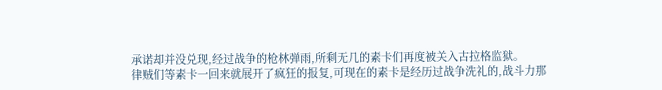承诺却并没兑现,经过战争的枪林弹雨,所剩无几的素卡们再度被关入古拉格监狱。
律贼们等素卡一回来就展开了疯狂的报复,可现在的素卡是经历过战争洗礼的,战斗力那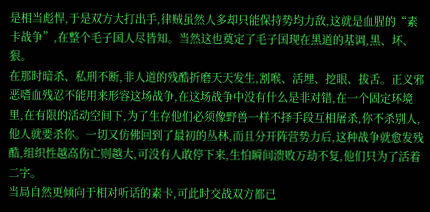是相当彪悍,于是双方大打出手,律贼虽然人多却只能保持势均力敌,这就是血腥的“素卡战争”,在整个毛子国人尽皆知。当然这也奠定了毛子国现在黑道的基调,黑、坏、狠。
在那时暗杀、私刑不断,非人道的残酷折磨天天发生,割喉、活埋、挖眼、拔舌。正义邪恶嗜血残忍不能用来形容这场战争,在这场战争中没有什么是非对错,在一个固定环境里,在有限的活动空间下,为了生存他们必须像野兽一样不择手段互相屠杀,你不杀别人,他人就要杀你。一切又仿佛回到了最初的丛林,而且分开阵营势力后,这种战争就愈发残酷,组织性越高伤亡则越大,可没有人敢停下来,生怕瞬间溃败万劫不复,他们只为了活着二字。
当局自然更倾向于相对听话的素卡,可此时交战双方都已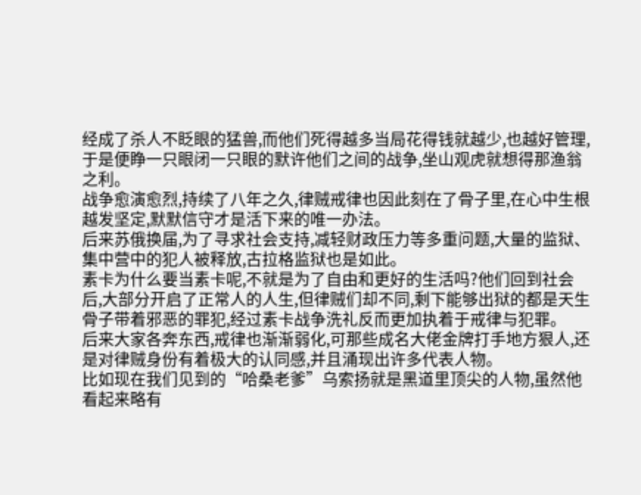经成了杀人不眨眼的猛兽,而他们死得越多当局花得钱就越少,也越好管理,于是便睁一只眼闭一只眼的默许他们之间的战争,坐山观虎就想得那渔翁之利。
战争愈演愈烈,持续了八年之久,律贼戒律也因此刻在了骨子里,在心中生根越发坚定,默默信守才是活下来的唯一办法。
后来苏俄换届,为了寻求社会支持,减轻财政压力等多重问题,大量的监狱、集中营中的犯人被释放,古拉格监狱也是如此。
素卡为什么要当素卡呢,不就是为了自由和更好的生活吗?他们回到社会后,大部分开启了正常人的人生,但律贼们却不同,剩下能够出狱的都是天生骨子带着邪恶的罪犯,经过素卡战争洗礼反而更加执着于戒律与犯罪。
后来大家各奔东西,戒律也渐渐弱化,可那些成名大佬金牌打手地方狠人,还是对律贼身份有着极大的认同感,并且涌现出许多代表人物。
比如现在我们见到的“哈桑老爹”乌索扬就是黑道里顶尖的人物,虽然他看起来略有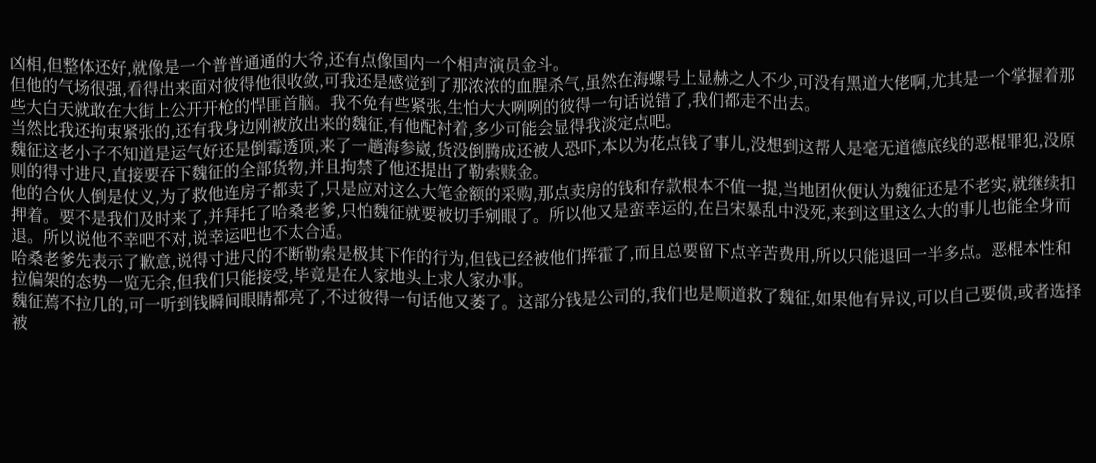凶相,但整体还好,就像是一个普普通通的大爷,还有点像国内一个相声演员金斗。
但他的气场很强,看得出来面对彼得他很收敛,可我还是感觉到了那浓浓的血腥杀气,虽然在海螺号上显赫之人不少,可没有黑道大佬啊,尤其是一个掌握着那些大白天就敢在大街上公开开枪的悍匪首脑。我不免有些紧张,生怕大大咧咧的彼得一句话说错了,我们都走不出去。
当然比我还拘束紧张的,还有我身边刚被放出来的魏征,有他配衬着,多少可能会显得我淡定点吧。
魏征这老小子不知道是运气好还是倒霉透顶,来了一趟海参崴,货没倒腾成还被人恐吓,本以为花点钱了事儿,没想到这帮人是毫无道德底线的恶棍罪犯,没原则的得寸进尺,直接要吞下魏征的全部货物,并且拘禁了他还提出了勒索赎金。
他的合伙人倒是仗义,为了救他连房子都卖了,只是应对这么大笔金额的采购,那点卖房的钱和存款根本不值一提,当地团伙便认为魏征还是不老实,就继续扣押着。要不是我们及时来了,并拜托了哈桑老爹,只怕魏征就要被切手剜眼了。所以他又是蛮幸运的,在吕宋暴乱中没死,来到这里这么大的事儿也能全身而退。所以说他不幸吧不对,说幸运吧也不太合适。
哈桑老爹先表示了歉意,说得寸进尺的不断勒索是极其下作的行为,但钱已经被他们挥霍了,而且总要留下点辛苦费用,所以只能退回一半多点。恶棍本性和拉偏架的态势一览无余,但我们只能接受,毕竟是在人家地头上求人家办事。
魏征蔫不拉几的,可一听到钱瞬间眼睛都亮了,不过彼得一句话他又萎了。这部分钱是公司的,我们也是顺道救了魏征,如果他有异议,可以自己要债,或者选择被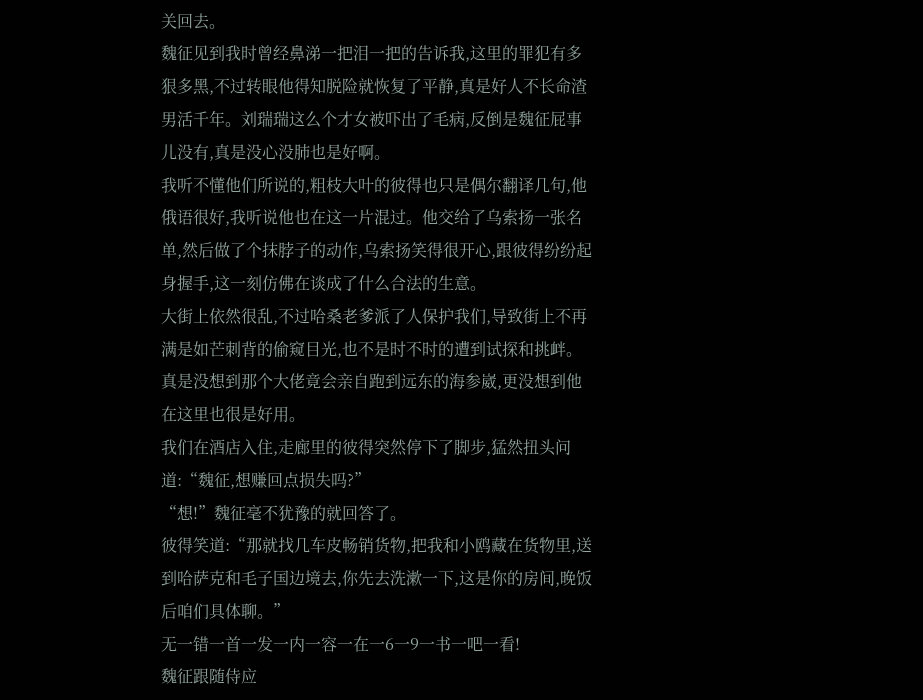关回去。
魏征见到我时曾经鼻涕一把泪一把的告诉我,这里的罪犯有多狠多黑,不过转眼他得知脱险就恢复了平静,真是好人不长命渣男活千年。刘瑞瑞这么个才女被吓出了毛病,反倒是魏征屁事儿没有,真是没心没肺也是好啊。
我听不懂他们所说的,粗枝大叶的彼得也只是偶尔翻译几句,他俄语很好,我听说他也在这一片混过。他交给了乌索扬一张名单,然后做了个抹脖子的动作,乌索扬笑得很开心,跟彼得纷纷起身握手,这一刻仿佛在谈成了什么合法的生意。
大街上依然很乱,不过哈桑老爹派了人保护我们,导致街上不再满是如芒刺背的偷窥目光,也不是时不时的遭到试探和挑衅。真是没想到那个大佬竟会亲自跑到远东的海参崴,更没想到他在这里也很是好用。
我们在酒店入住,走廊里的彼得突然停下了脚步,猛然扭头问道:“魏征,想赚回点损失吗?”
“想!”魏征毫不犹豫的就回答了。
彼得笑道:“那就找几车皮畅销货物,把我和小鸥藏在货物里,送到哈萨克和毛子国边境去,你先去洗漱一下,这是你的房间,晚饭后咱们具体聊。”
无一错一首一发一内一容一在一6一9一书一吧一看!
魏征跟随侍应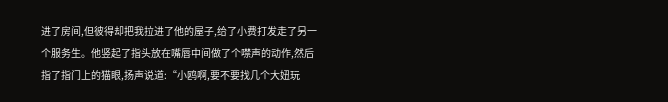进了房间,但彼得却把我拉进了他的屋子,给了小费打发走了另一个服务生。他竖起了指头放在嘴唇中间做了个噤声的动作,然后指了指门上的猫眼,扬声说道:“小鸥啊,要不要找几个大妞玩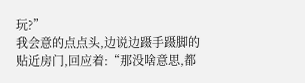玩?”
我会意的点点头,边说边蹑手蹑脚的贴近房门,回应着:“那没啥意思,都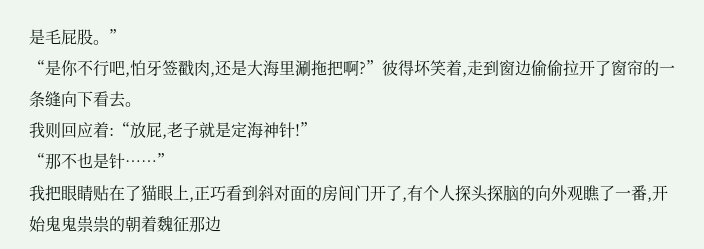是毛屁股。”
“是你不行吧,怕牙签戳肉,还是大海里涮拖把啊?”彼得坏笑着,走到窗边偷偷拉开了窗帘的一条缝向下看去。
我则回应着:“放屁,老子就是定海神针!”
“那不也是针……”
我把眼睛贴在了猫眼上,正巧看到斜对面的房间门开了,有个人探头探脑的向外观瞧了一番,开始鬼鬼祟祟的朝着魏征那边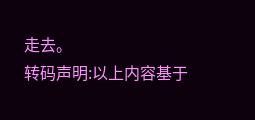走去。
转码声明:以上内容基于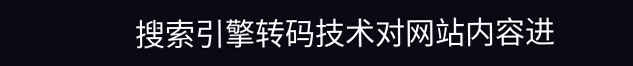搜索引擎转码技术对网站内容进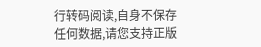行转码阅读,自身不保存任何数据,请您支持正版